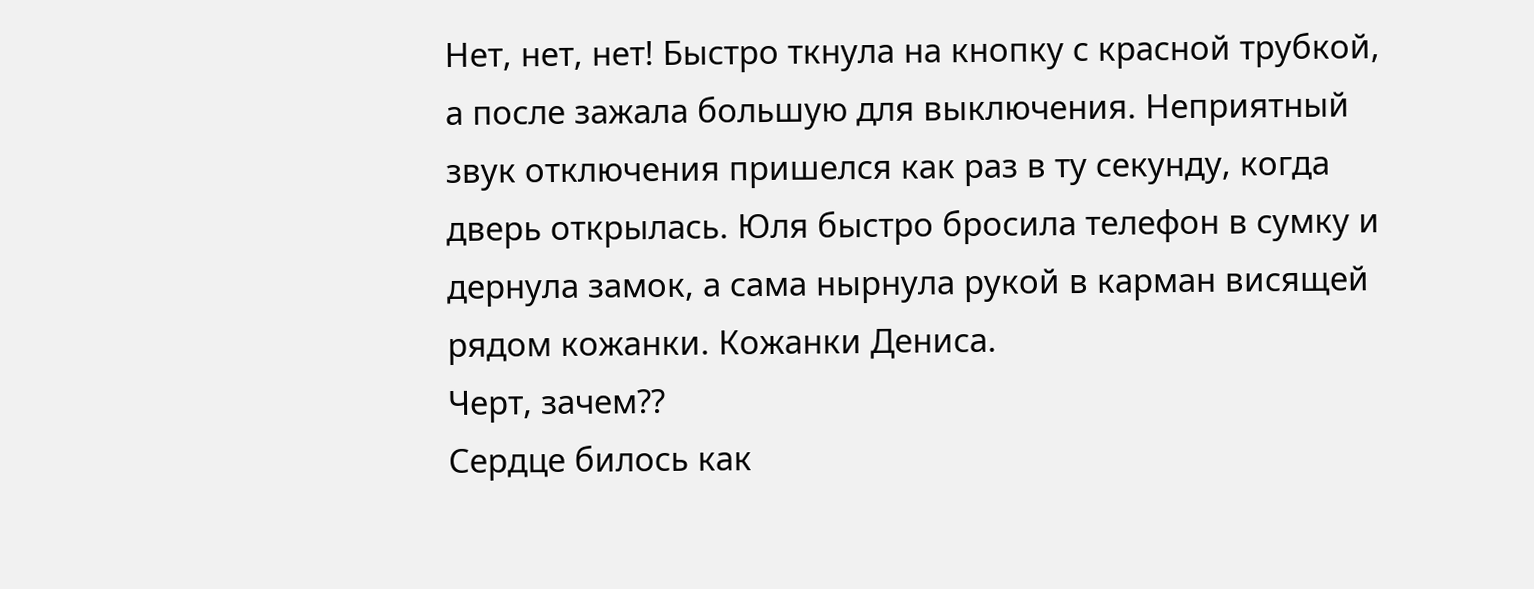Нет, нет, нет! Быстро ткнула на кнопку с красной трубкой, а после зажала большую для выключения. Неприятный звук отключения пришелся как раз в ту секунду, когда дверь открылась. Юля быстро бросила телефон в сумку и дернула замок, а сама нырнула рукой в карман висящей рядом кожанки. Кожанки Дениса.
Черт, зачем??
Сердце билось как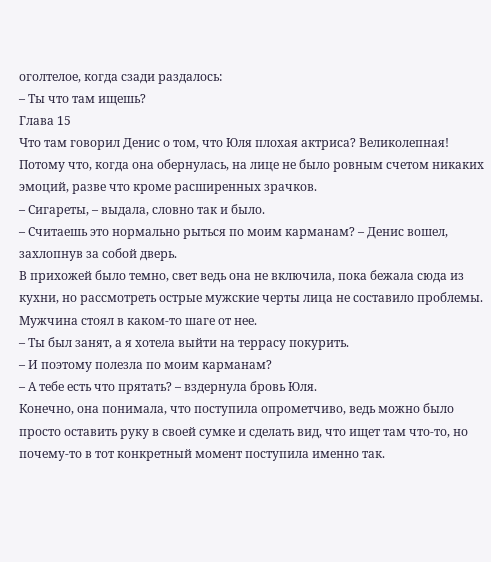оголтелое, когда сзади раздалось:
– Ты что там ищешь?
Глава 15
Что там говорил Денис о том, что Юля плохая актриса? Великолепная! Потому что, когда она обернулась, на лице не было ровным счетом никаких эмоций, разве что кроме расширенных зрачков.
– Сигареты, – выдала, словно так и было.
– Считаешь это нормально рыться по моим карманам? – Денис вошел, захлопнув за собой дверь.
В прихожей было темно, свет ведь она не включила, пока бежала сюда из кухни, но рассмотреть острые мужские черты лица не составило проблемы. Мужчина стоял в каком-то шаге от нее.
– Ты был занят, а я хотела выйти на террасу покурить.
– И поэтому полезла по моим карманам?
– А тебе есть что прятать? – вздернула бровь Юля.
Конечно, она понимала, что поступила опрометчиво, ведь можно было просто оставить руку в своей сумке и сделать вид, что ищет там что-то, но почему-то в тот конкретный момент поступила именно так.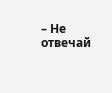– Не отвечай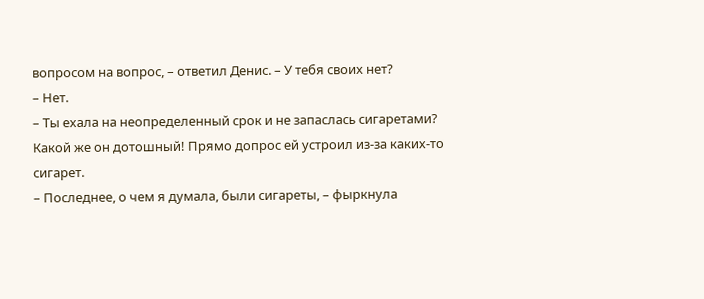вопросом на вопрос, – ответил Денис. – У тебя своих нет?
– Нет.
– Ты ехала на неопределенный срок и не запаслась сигаретами?
Какой же он дотошный! Прямо допрос ей устроил из-за каких-то сигарет.
– Последнее, о чем я думала, были сигареты, – фыркнула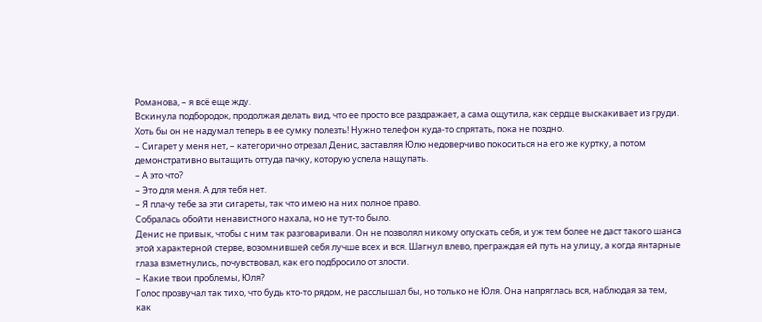Романова, – я всё еще жду.
Вскинула подбородок, продолжая делать вид, что ее просто все раздражает, а сама ощутила, как сердце выскакивает из груди. Хоть бы он не надумал теперь в ее сумку полезть! Нужно телефон куда-то спрятать, пока не поздно.
– Сигарет у меня нет, – категорично отрезал Денис, заставляя Юлю недоверчиво покоситься на его же куртку, а потом демонстративно вытащить оттуда пачку, которую успела нащупать.
– А это что?
– Это для меня. А для тебя нет.
– Я плачу тебе за эти сигареты, так что имею на них полное право.
Собралась обойти ненавистного нахала, но не тут-то было.
Денис не привык, чтобы с ним так разговаривали. Он не позволял никому опускать себя, и уж тем более не даст такого шанса этой характерной стерве, возомнившей себя лучше всех и вся. Шагнул влево, преграждая ей путь на улицу, а когда янтарные глаза взметнулись, почувствовал, как его подбросило от злости.
– Какие твои проблемы, Юля?
Голос прозвучал так тихо, что будь кто-то рядом, не расслышал бы, но только не Юля. Она напряглась вся, наблюдая за тем, как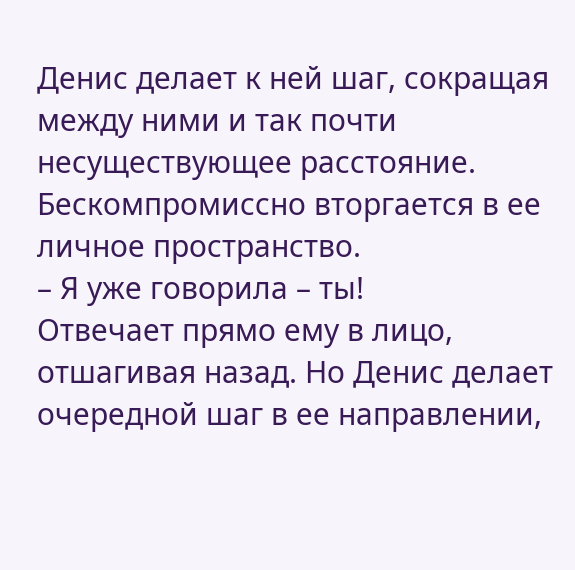Денис делает к ней шаг, сокращая между ними и так почти несуществующее расстояние. Бескомпромиссно вторгается в ее личное пространство.
– Я уже говорила – ты!
Отвечает прямо ему в лицо, отшагивая назад. Но Денис делает очередной шаг в ее направлении,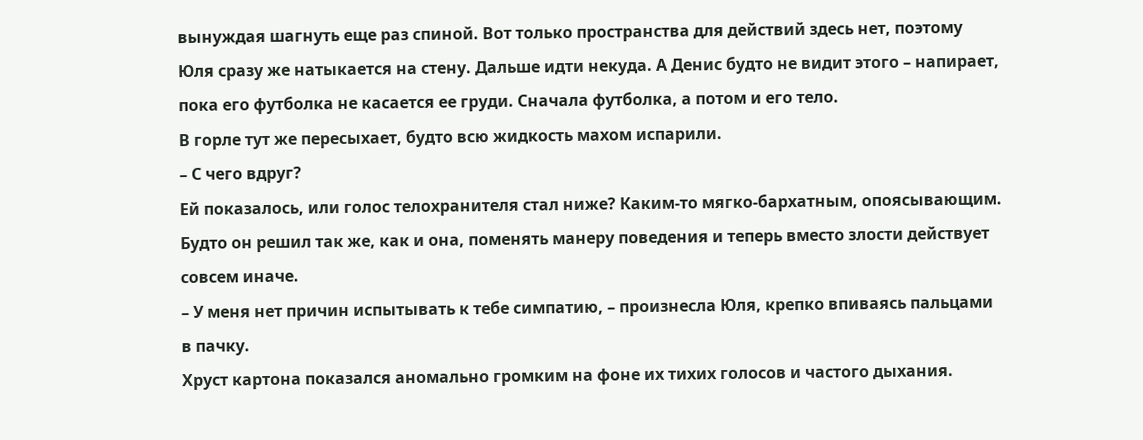вынуждая шагнуть еще раз спиной. Вот только пространства для действий здесь нет, поэтому Юля сразу же натыкается на стену. Дальше идти некуда. А Денис будто не видит этого – напирает, пока его футболка не касается ее груди. Сначала футболка, а потом и его тело.
В горле тут же пересыхает, будто всю жидкость махом испарили.
– С чего вдруг?
Ей показалось, или голос телохранителя стал ниже? Каким-то мягко-бархатным, опоясывающим. Будто он решил так же, как и она, поменять манеру поведения и теперь вместо злости действует совсем иначе.
– У меня нет причин испытывать к тебе симпатию, – произнесла Юля, крепко впиваясь пальцами в пачку.
Хруст картона показался аномально громким на фоне их тихих голосов и частого дыхания.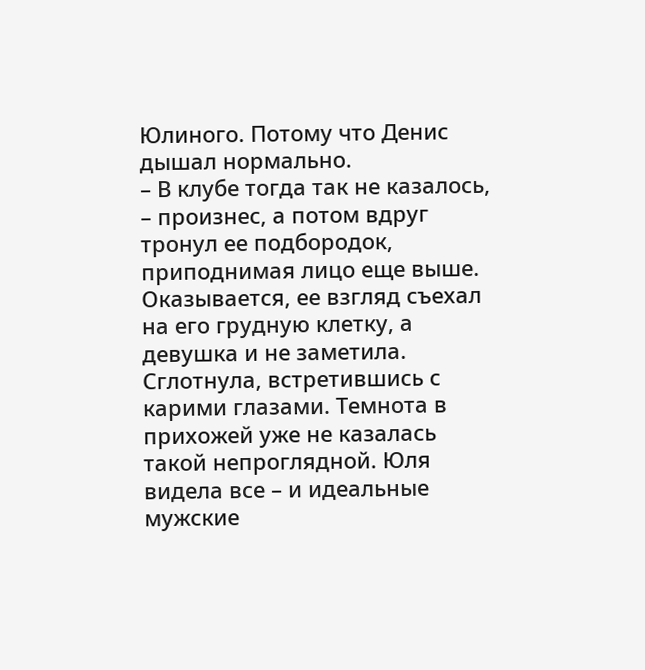Юлиного. Потому что Денис дышал нормально.
– В клубе тогда так не казалось, – произнес, а потом вдруг тронул ее подбородок, приподнимая лицо еще выше.
Оказывается, ее взгляд съехал на его грудную клетку, а девушка и не заметила. Сглотнула, встретившись с карими глазами. Темнота в прихожей уже не казалась такой непроглядной. Юля видела все – и идеальные мужские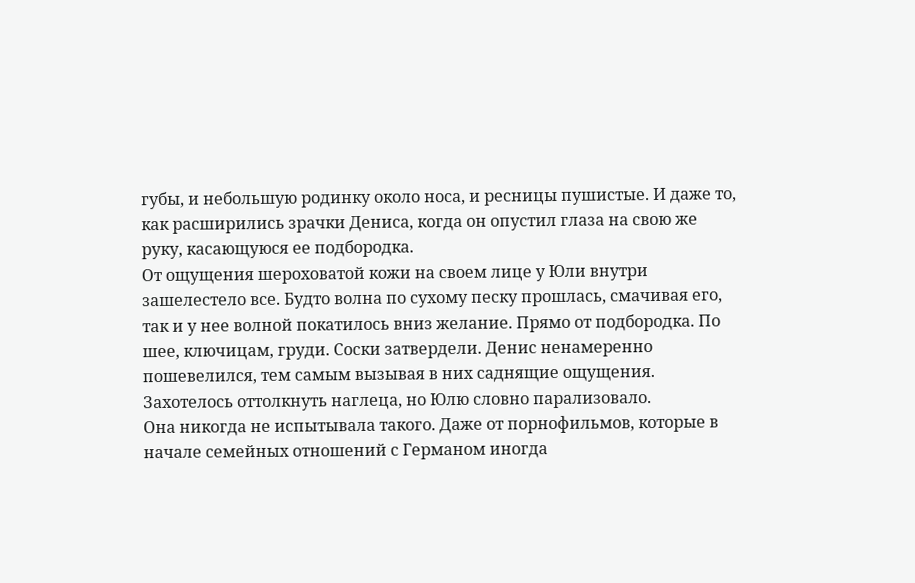губы, и небольшую родинку около носа, и ресницы пушистые. И даже то, как расширились зрачки Дениса, когда он опустил глаза на свою же руку, касающуюся ее подбородка.
От ощущения шероховатой кожи на своем лице у Юли внутри зашелестело все. Будто волна по сухому песку прошлась, смачивая его, так и у нее волной покатилось вниз желание. Прямо от подбородка. По шее, ключицам, груди. Соски затвердели. Денис ненамеренно пошевелился, тем самым вызывая в них саднящие ощущения. Захотелось оттолкнуть наглеца, но Юлю словно парализовало.
Она никогда не испытывала такого. Даже от порнофильмов, которые в начале семейных отношений с Германом иногда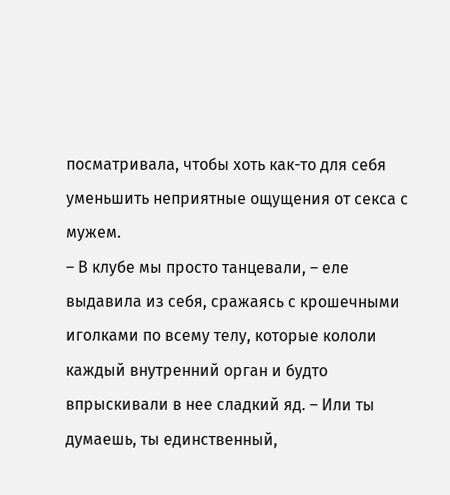посматривала, чтобы хоть как-то для себя уменьшить неприятные ощущения от секса с мужем.
– В клубе мы просто танцевали, – еле выдавила из себя, сражаясь с крошечными иголками по всему телу, которые кололи каждый внутренний орган и будто впрыскивали в нее сладкий яд. – Или ты думаешь, ты единственный,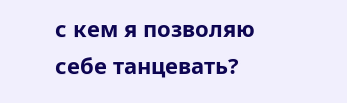с кем я позволяю себе танцевать?